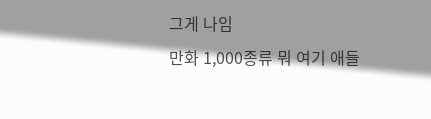그게 나임
만화 1,000종류 뭐 여기 애들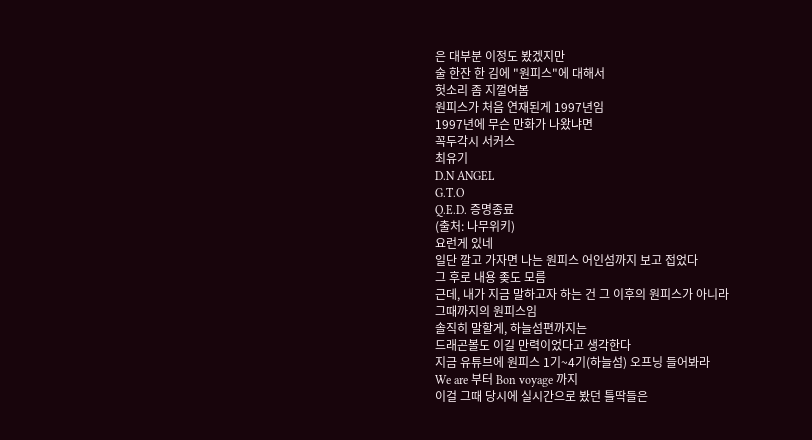은 대부분 이정도 봤겠지만
술 한잔 한 김에 "원피스"에 대해서
헛소리 좀 지껄여봄
원피스가 처음 연재된게 1997년임
1997년에 무슨 만화가 나왔냐면
꼭두각시 서커스
최유기
D.N ANGEL
G.T.O
Q.E.D. 증명종료
(출처: 나무위키)
요런게 있네
일단 깔고 가자면 나는 원피스 어인섬까지 보고 접었다
그 후로 내용 좆도 모름
근데, 내가 지금 말하고자 하는 건 그 이후의 원피스가 아니라
그때까지의 원피스임
솔직히 말할게, 하늘섬편까지는
드래곤볼도 이길 만력이었다고 생각한다
지금 유튜브에 원피스 1기~4기(하늘섬) 오프닝 들어봐라
We are 부터 Bon voyage 까지
이걸 그때 당시에 실시간으로 봤던 틀딱들은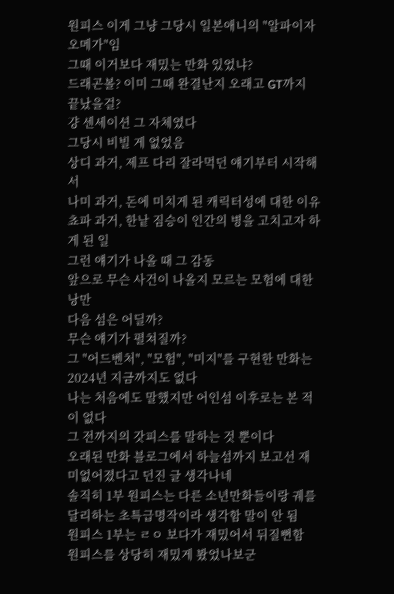원피스 이게 그냥 그당시 일본애니의 "알파이자 오메가"임
그때 이거보다 재밌는 만화 있었냐?
드래곤볼? 이미 그때 완결난지 오래고 GT까지 끝났을걸?
걍 센세이션 그 자체였다
그당시 비빌 게 없었음
상디 과거, 제프 다리 잘라먹던 얘기부터 시작해서
나미 과거, 돈에 미치게 된 캐릭터성에 대한 이유
쵸파 과거, 한낱 짐승이 인간의 병을 고치고자 하게 된 일
그런 얘기가 나올 때 그 감동
앞으로 무슨 사건이 나올지 모르는 모험에 대한 낭만
다음 섬은 어딜까?
무슨 얘기가 펼쳐질까?
그 "어드벤처", "모험", "미지"를 구현한 만화는
2024년 지금까지도 없다
나는 처음에도 말했지만 어인섬 이후로는 본 적이 없다
그 전까지의 갓피스를 말하는 것 뿐이다
오래된 만화 블로그에서 하늘섬까지 보고선 재미없어졌다고 던진 글 생각나네
솔직히 1부 원피스는 다른 소년만화들이랑 궤를 달리하는 초특급명작이라 생각함 말이 안 됨
원피스 1부는 ㄹㅇ 보다가 재밌어서 뒤질뻔함
원피스를 상당히 재밌게 봤었나보군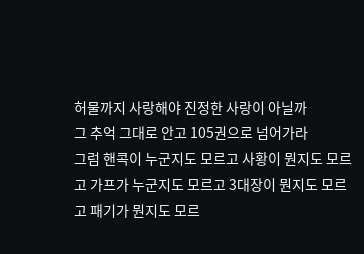허물까지 사랑해야 진정한 사랑이 아닐까
그 추억 그대로 안고 105권으로 넘어가라
그럼 핸콕이 누군지도 모르고 사황이 뭔지도 모르고 가프가 누군지도 모르고 3대장이 뭔지도 모르고 패기가 뭔지도 모르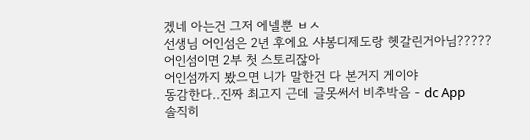겠네 아는건 그저 에넬뿐 ㅂㅅ
선생님 어인섬은 2년 후에요 샤봉디제도랑 헷갈린거아님?????
어인섬이면 2부 첫 스토리잖아
어인섬까지 봤으면 니가 말한건 다 본거지 게이야
동감한다..진짜 최고지 근데 글못써서 비추박음 - dc App
솔직히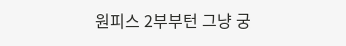원피스 2부부턴 그냥 궁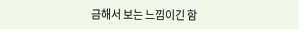금해서 보는 느낌이긴 함